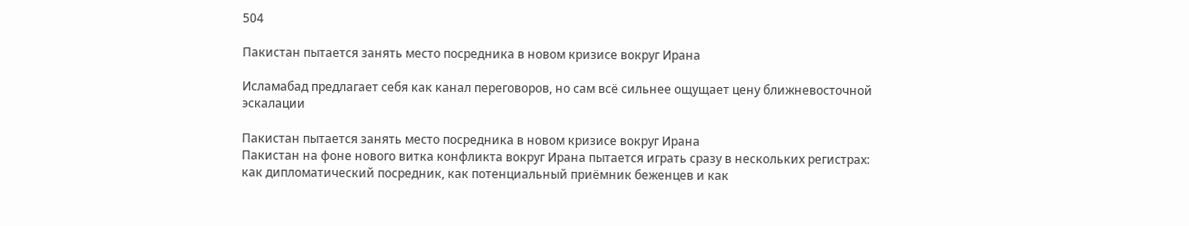504

Пакистан пытается занять место посредника в новом кризисе вокруг Ирана

Исламабад предлагает себя как канал переговоров, но сам всё сильнее ощущает цену ближневосточной эскалации

Пакистан пытается занять место посредника в новом кризисе вокруг Ирана
Пакистан на фоне нового витка конфликта вокруг Ирана пытается играть сразу в нескольких регистрах: как дипломатический посредник, как потенциальный приёмник беженцев и как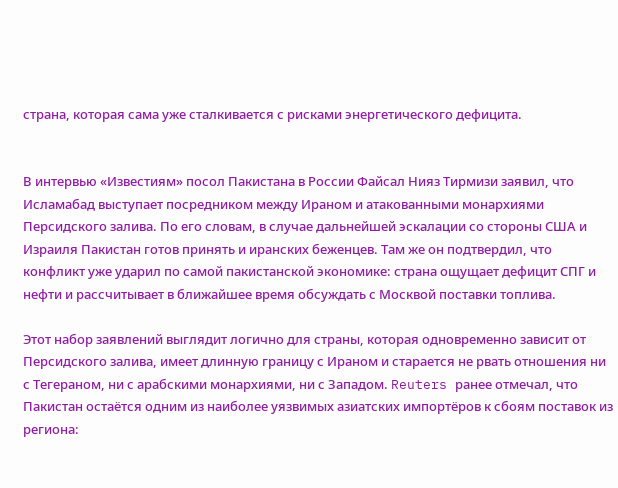страна, которая сама уже сталкивается с рисками энергетического дефицита.


В интервью «Известиям» посол Пакистана в России Файсал Нияз Тирмизи заявил, что Исламабад выступает посредником между Ираном и атакованными монархиями Персидского залива. По его словам, в случае дальнейшей эскалации со стороны США и Израиля Пакистан готов принять и иранских беженцев. Там же он подтвердил, что конфликт уже ударил по самой пакистанской экономике: страна ощущает дефицит СПГ и нефти и рассчитывает в ближайшее время обсуждать с Москвой поставки топлива.

Этот набор заявлений выглядит логично для страны, которая одновременно зависит от Персидского залива, имеет длинную границу с Ираном и старается не рвать отношения ни с Тегераном, ни с арабскими монархиями, ни с Западом. Reuters ранее отмечал, что Пакистан остаётся одним из наиболее уязвимых азиатских импортёров к сбоям поставок из региона: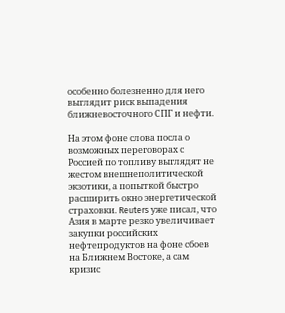особенно болезненно для него выглядит риск выпадения ближневосточного СПГ и нефти.

На этом фоне слова посла о возможных переговорах с Россией по топливу выглядят не жестом внешнеполитической экзотики, а попыткой быстро расширить окно энергетической страховки. Reuters уже писал, что Азия в марте резко увеличивает закупки российских нефтепродуктов на фоне сбоев на Ближнем Востоке, а сам кризис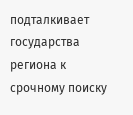подталкивает государства региона к срочному поиску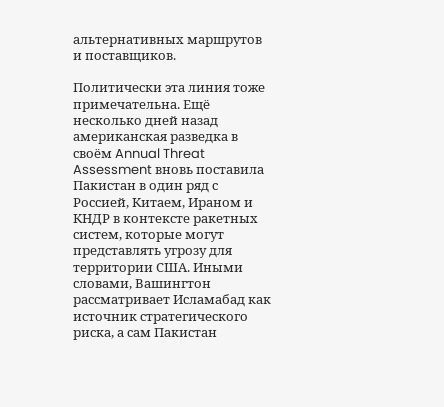альтернативных маршрутов и поставщиков.

Политически эта линия тоже примечательна. Ещё несколько дней назад американская разведка в своём Annual Threat Assessment вновь поставила Пакистан в один ряд с Россией, Китаем, Ираном и КНДР в контексте ракетных систем, которые могут представлять угрозу для территории США. Иными словами, Вашингтон рассматривает Исламабад как источник стратегического риска, а сам Пакистан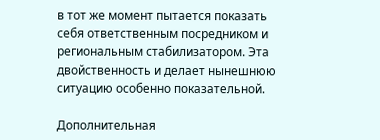в тот же момент пытается показать себя ответственным посредником и региональным стабилизатором. Эта двойственность и делает нынешнюю ситуацию особенно показательной.

Дополнительная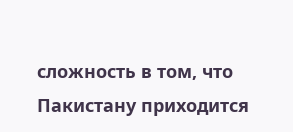сложность в том, что Пакистану приходится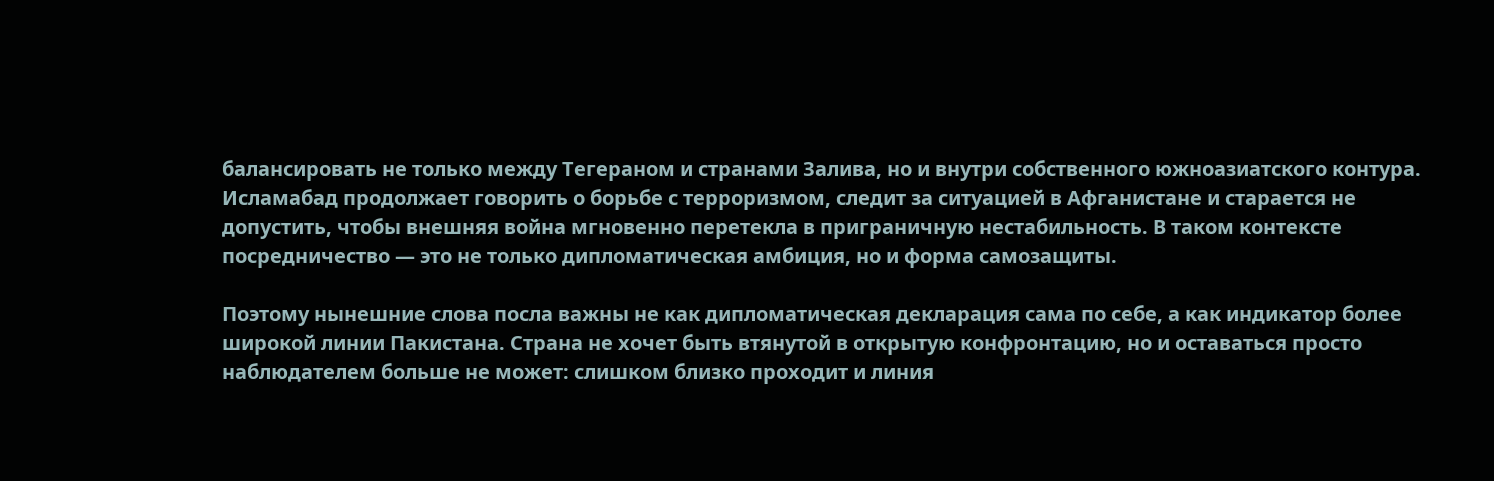балансировать не только между Тегераном и странами Залива, но и внутри собственного южноазиатского контура. Исламабад продолжает говорить о борьбе с терроризмом, следит за ситуацией в Афганистане и старается не допустить, чтобы внешняя война мгновенно перетекла в приграничную нестабильность. В таком контексте посредничество — это не только дипломатическая амбиция, но и форма самозащиты.

Поэтому нынешние слова посла важны не как дипломатическая декларация сама по себе, а как индикатор более широкой линии Пакистана. Страна не хочет быть втянутой в открытую конфронтацию, но и оставаться просто наблюдателем больше не может: слишком близко проходит и линия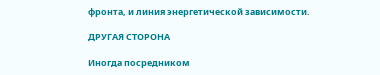фронта, и линия энергетической зависимости.

ДРУГАЯ СТОРОНА

Иногда посредником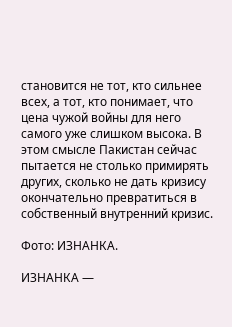становится не тот, кто сильнее всех, а тот, кто понимает, что цена чужой войны для него самого уже слишком высока. В этом смысле Пакистан сейчас пытается не столько примирять других, сколько не дать кризису окончательно превратиться в собственный внутренний кризис.

Фото: ИЗНАНКА.

ИЗНАНКА —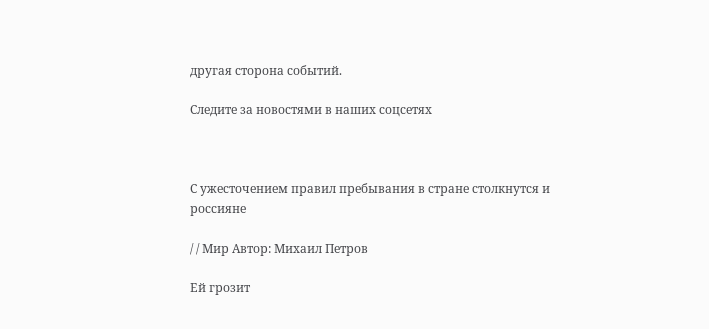другая сторона событий.

Следите за новостями в наших соцсетях



С ужесточением правил пребывания в стране столкнутся и россияне

/ / Мир Автор: Михаил Петров

Ей грозит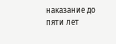наказание до пяти лет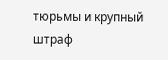тюрьмы и крупный штраф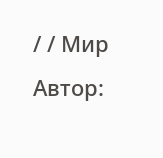/ / Мир Автор: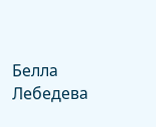Белла Лебедева